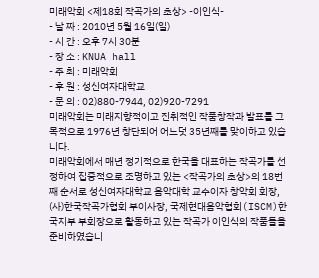미래악회 <제18회 작곡가의 초상> -이인식-
- 날 짜 : 2010년 5월 16일(일)
- 시 간 : 오후 7시 30분
- 장 소 : KNUA hall
- 주 최 : 미래악회
- 후 원 : 성신여자대학교
- 문 의 : 02)880-7944, 02)920-7291
미래악회는 미래지향적이고 진취적인 작품창작과 발표를 그 목적으로 1976년 창단되어 어느덧 35년째를 맞이하고 있습니다.
미래악회에서 매년 정기적으로 한국을 대표하는 작곡가를 선정하여 집중적으로 조명하고 있는 <작곡가의 초상>의 18번째 순서로 성신여자대학교 음악대학 교수이자 창악회 회장, (사)한국작곡가협회 부이사장, 국제현대음악협회(ISCM)한국지부 부회장으로 활동하고 있는 작곡가 이인식의 작품들을 준비하였습니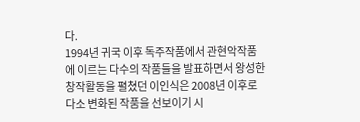다.
1994년 귀국 이후 독주작품에서 관현악작품에 이르는 다수의 작품들을 발표하면서 왕성한 창작활동을 펼쳤던 이인식은 2008년 이후로 다소 변화된 작품을 선보이기 시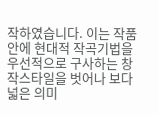작하였습니다. 이는 작품 안에 현대적 작곡기법을 우선적으로 구사하는 창작스타일을 벗어나 보다 넓은 의미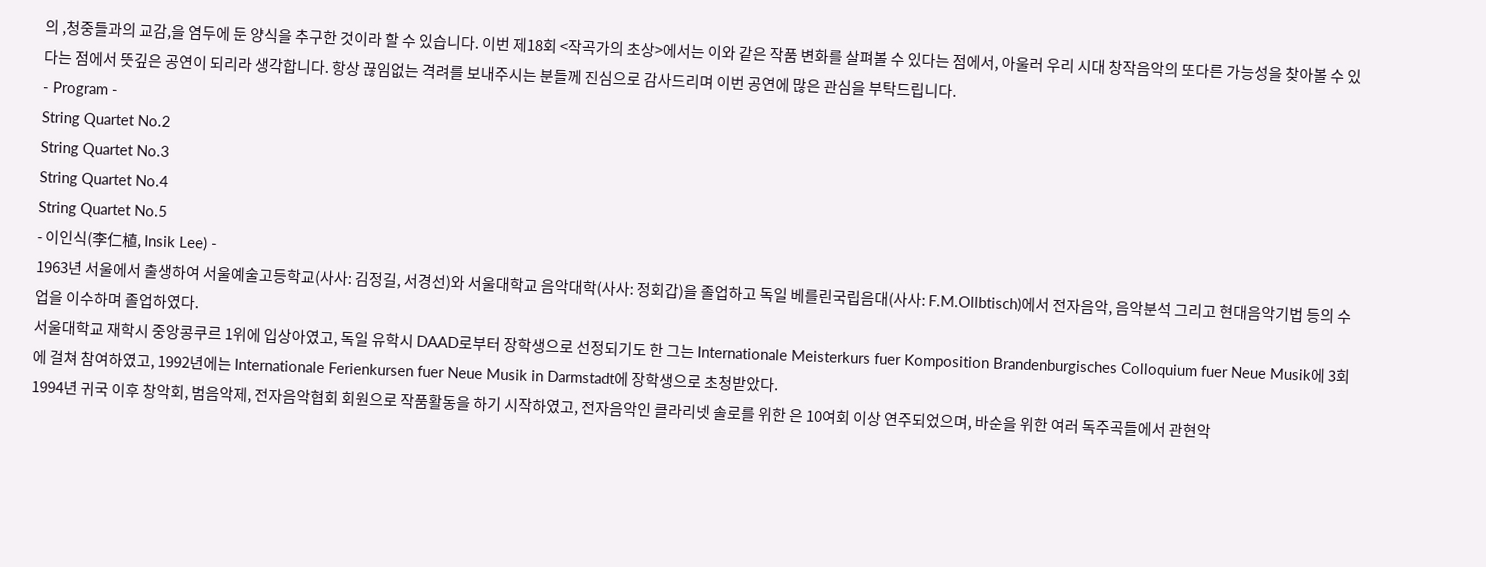의 ,청중들과의 교감,을 염두에 둔 양식을 추구한 것이라 할 수 있습니다. 이번 제18회 <작곡가의 초상>에서는 이와 같은 작품 변화를 살펴볼 수 있다는 점에서, 아울러 우리 시대 창작음악의 또다른 가능성을 찾아볼 수 있다는 점에서 뜻깊은 공연이 되리라 생각합니다. 항상 끊임없는 격려를 보내주시는 분들께 진심으로 감사드리며 이번 공연에 많은 관심을 부탁드립니다.
- Program -
String Quartet No.2
String Quartet No.3
String Quartet No.4
String Quartet No.5
- 이인식(李仁植, Insik Lee) -
1963년 서울에서 출생하여 서울예술고등학교(사사: 김정길, 서경선)와 서울대학교 음악대학(사사: 정회갑)을 졸업하고 독일 베를린국립음대(사사: F.M.Ollbtisch)에서 전자음악, 음악분석 그리고 현대음악기법 등의 수업을 이수하며 졸업하였다.
서울대학교 재학시 중앙콩쿠르 1위에 입상아였고, 독일 유학시 DAAD로부터 장학생으로 선정되기도 한 그는 Internationale Meisterkurs fuer Komposition Brandenburgisches Colloquium fuer Neue Musik에 3회에 걸쳐 참여하였고, 1992년에는 Internationale Ferienkursen fuer Neue Musik in Darmstadt에 장학생으로 초청받았다.
1994년 귀국 이후 창악회, 범음악제, 전자음악협회 회원으로 작품활동을 하기 시작하였고, 전자음악인 클라리넷 솔로를 위한 은 10여회 이상 연주되었으며, 바순을 위한 여러 독주곡들에서 관현악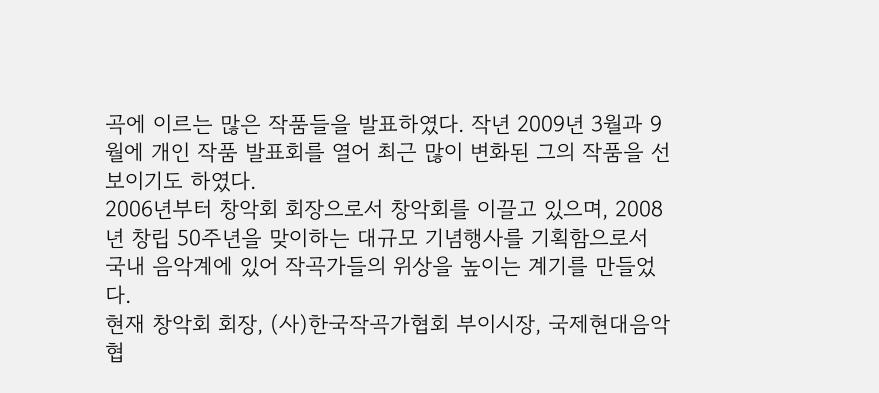곡에 이르는 많은 작품들을 발표하였다. 작년 2009년 3월과 9월에 개인 작품 발표회를 열어 최근 많이 변화된 그의 작품을 선보이기도 하였다.
2006년부터 창악회 회장으로서 창악회를 이끌고 있으며, 2008년 창립 50주년을 맞이하는 대규모 기념행사를 기획함으로서 국내 음악계에 있어 작곡가들의 위상을 높이는 계기를 만들었다.
현재 창악회 회장, (사)한국작곡가협회 부이시장, 국제현대음악협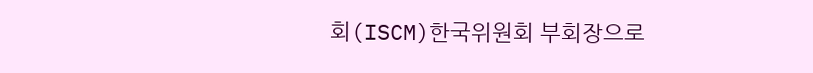회(ISCM)한국위원회 부회장으로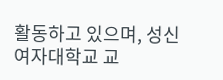활동하고 있으며, 성신여자대학교 교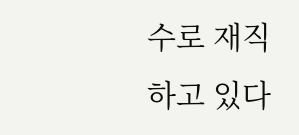수로 재직하고 있다